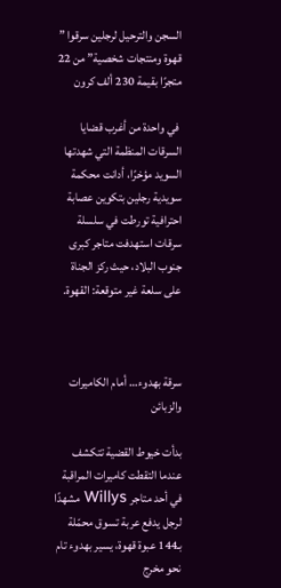السجن والترحيل لرجلين سرقوا ” قهوة ومنتجات شخصية” من 22 متجرًا بقيمة 230 ألف كرون

 في واحدة من أغرب قضايا السرقات المنظمة التي شهدتها السويد مؤخرًا، أدانت محكمة سويدية رجلين بتكوين عصابة احترافية تورطت في سلسلة سرقات استهدفت متاجر كبرى جنوب البلاد، حيث ركز الجناة على سلعة غير متوقعة: القهوة.



سرقة بهدوء… أمام الكاميرات والزبائن

بدأت خيوط القضية تتكشف عندما التقطت كاميرات المراقبة في أحد متاجر Willys مشهدًا لرجل يدفع عربة تسوق محمّلة بـ144 عبوة قهوة، يسير بهدوء تام نحو مخرج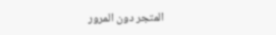المتجر دون المرور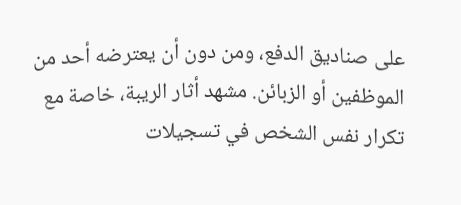على صناديق الدفع، ومن دون أن يعترضه أحد من الموظفين أو الزبائن. مشهد أثار الريبة، خاصة مع تكرار نفس الشخص في تسجيلات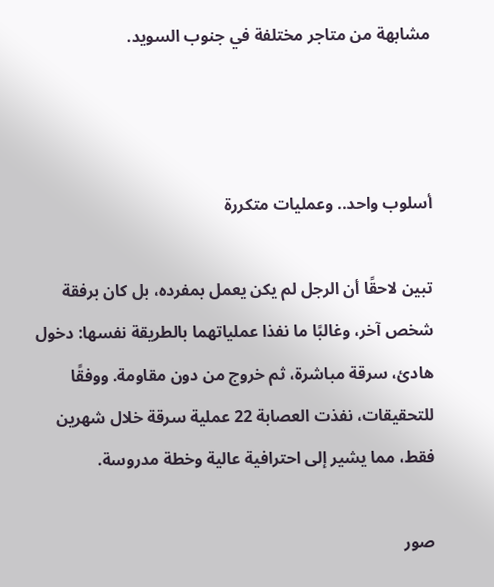مشابهة من متاجر مختلفة في جنوب السويد.



أسلوب واحد.. وعمليات متكررة

تبين لاحقًا أن الرجل لم يكن يعمل بمفرده، بل كان برفقة شخص آخر، وغالبًا ما نفذا عملياتهما بالطريقة نفسها: دخول هادئ، سرقة مباشرة، ثم خروج من دون مقاومة. ووفقًا للتحقيقات، نفذت العصابة 22 عملية سرقة خلال شهرين فقط، مما يشير إلى احترافية عالية وخطة مدروسة.

صور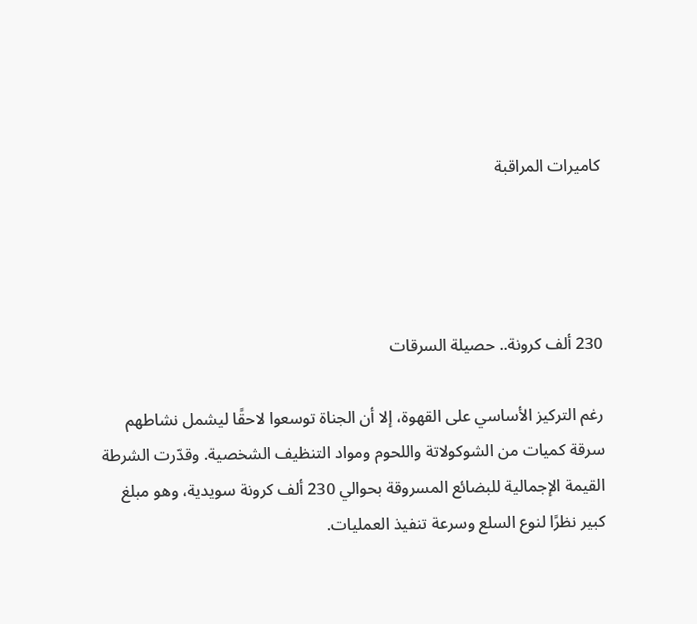كاميرات المراقبة




230 ألف كرونة.. حصيلة السرقات

رغم التركيز الأساسي على القهوة، إلا أن الجناة توسعوا لاحقًا ليشمل نشاطهم سرقة كميات من الشوكولاتة واللحوم ومواد التنظيف الشخصية. وقدّرت الشرطة القيمة الإجمالية للبضائع المسروقة بحوالي 230 ألف كرونة سويدية، وهو مبلغ كبير نظرًا لنوع السلع وسرعة تنفيذ العمليات.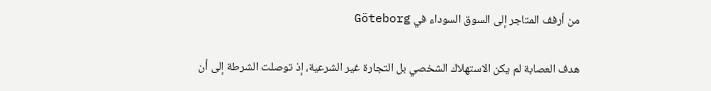من أرفف المتاجر إلى السوق السوداء في Göteborg

هدف العصابة لم يكن الاستهلاك الشخصي بل التجارة غير الشرعية، إذ توصلت الشرطة إلى أن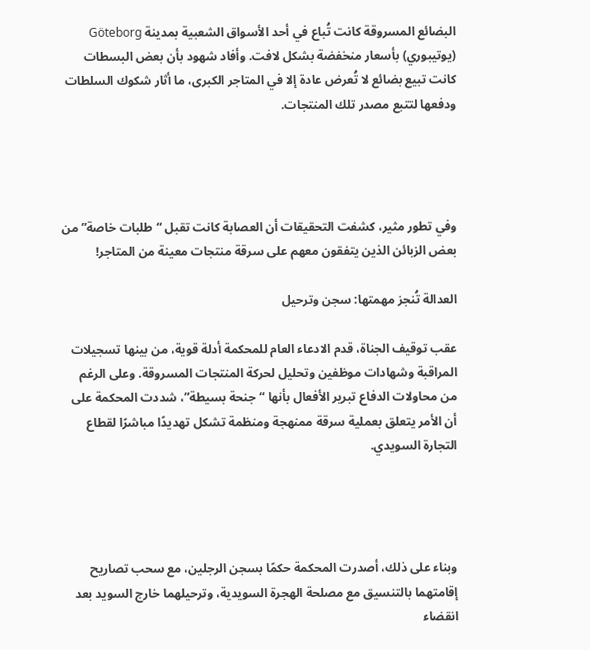البضائع المسروقة كانت تُباع في أحد الأسواق الشعبية بمدينة Göteborg (يوتيبوري) بأسعار منخفضة بشكل لافت. وأفاد شهود بأن بعض البسطات كانت تبيع بضائع لا تُعرض عادة إلا في المتاجر الكبرى، ما أثار شكوك السلطات ودفعها لتتبع مصدر تلك المنتجات.




وفي تطور مثير، كشفت التحقيقات أن العصابة كانت تقبل “طلبات خاصة” من بعض الزبائن الذين يتفقون معهم على سرقة منتجات معينة من المتاجر!

العدالة تُنجز مهمتها: سجن وترحيل

عقب توقيف الجناة، قدم الادعاء العام للمحكمة أدلة قوية، من بينها تسجيلات المراقبة وشهادات موظفين وتحليل لحركة المنتجات المسروقة. وعلى الرغم من محاولات الدفاع تبرير الأفعال بأنها “جنحة بسيطة”، شددت المحكمة على أن الأمر يتعلق بعملية سرقة ممنهجة ومنظمة تشكل تهديدًا مباشرًا لقطاع التجارة السويدي.




وبناء على ذلك، أصدرت المحكمة حكمًا بسجن الرجلين، مع سحب تصاريح إقامتهما بالتنسيق مع مصلحة الهجرة السويدية، وترحيلهما خارج السويد بعد انقضاء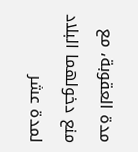مدة العقوبة، مع منع دخولهما البلاد لمدة عشر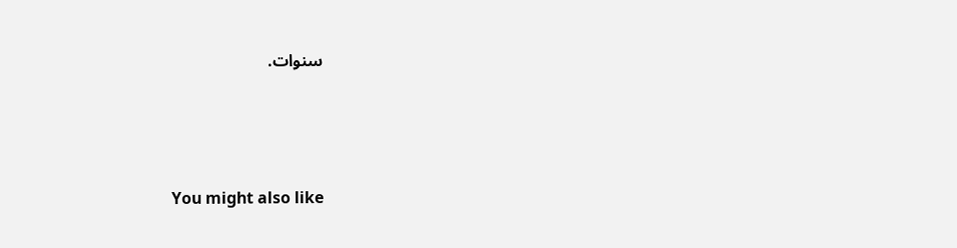سنوات.




You might also like